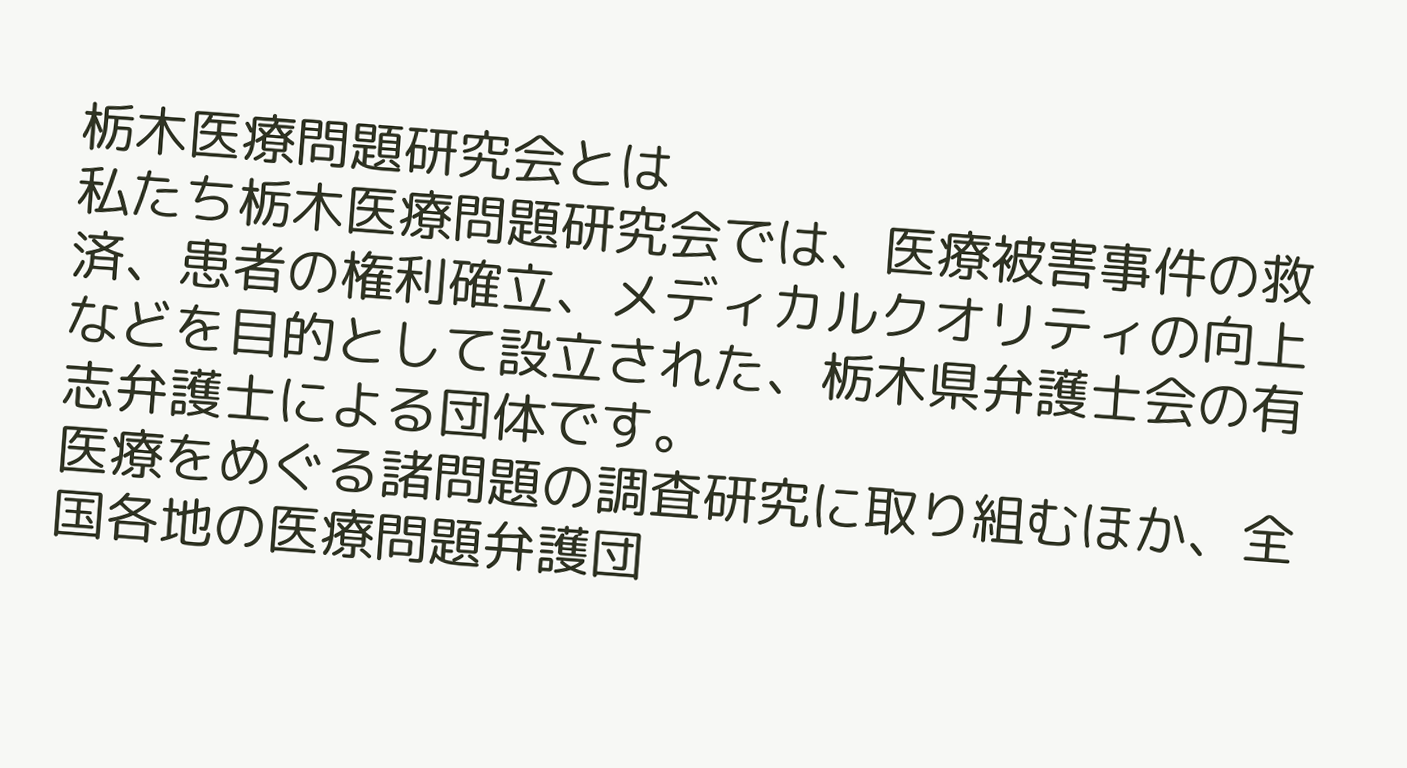栃木医療問題研究会とは
私たち栃木医療問題研究会では、医療被害事件の救済、患者の権利確立、メディカルクオリティの向上などを目的として設立された、栃木県弁護士会の有志弁護士による団体です。
医療をめぐる諸問題の調査研究に取り組むほか、全国各地の医療問題弁護団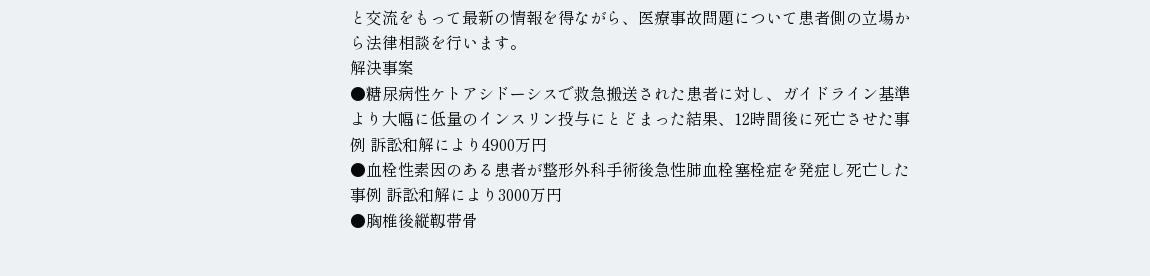と交流をもって最新の情報を得ながら、医療事故問題について患者側の立場から法律相談を行います。
解決事案
●糖尿病性ケトアシドーシスで救急搬送された患者に対し、ガイドライン基準より大幅に低量のインスリン投与にとどまった結果、12時間後に死亡させた事例 訴訟和解により4900万円
●血栓性素因のある患者が整形外科手術後急性肺血栓塞栓症を発症し死亡した事例 訴訟和解により3000万円
●胸椎後縦靱帯骨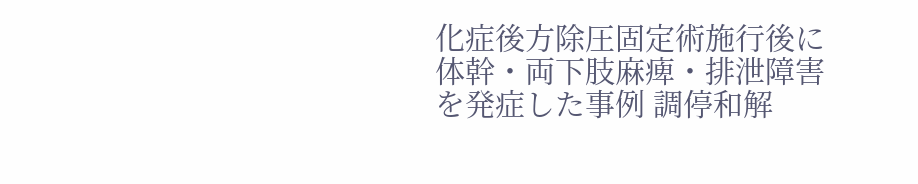化症後方除圧固定術施行後に体幹・両下肢麻痺・排泄障害を発症した事例 調停和解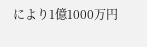により1億1000万円